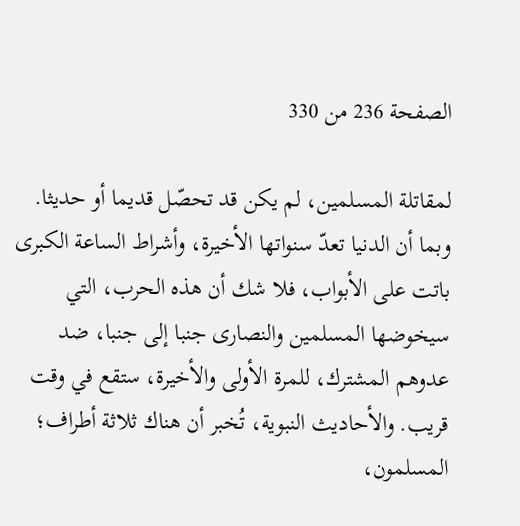الصفحة 236 من 330

لمقاتلة المسلمين، لم يكن قد تحصّل قديما أو حديثا. وبما أن الدنيا تعدّ سنواتها الأخيرة، وأشراط الساعة الكبرى باتت على الأبواب، فلا شك أن هذه الحرب، التي سيخوضها المسلمين والنصارى جنبا إلى جنبا، ضد عدوهم المشترك، للمرة الأولى والأخيرة، ستقع في وقت قريب. والأحاديث النبوية، تُخبر أن هناك ثلاثة أطراف؛ المسلمون،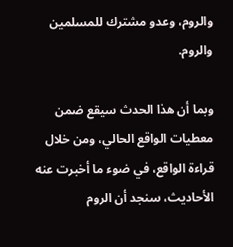والروم، وعدو مشترك للمسلمين والروم.

وبما أن هذا الحدث سيقع ضمن معطيات الواقع الحالي، ومن خلال قراءة الواقع، في ضوء ما أخبرت عنه الأحاديث، سنجد أن الروم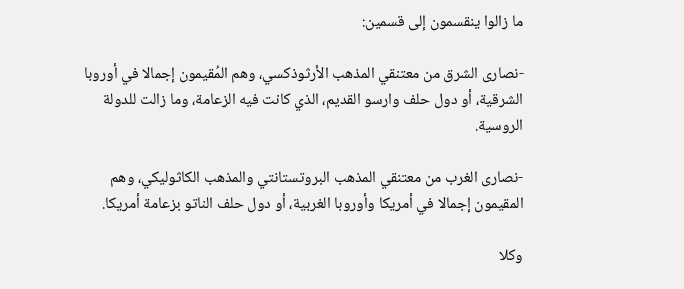ما زالوا ينقسمون إلى قسمين:

-نصارى الشرق من معتنقي المذهب الأرثوذكسي، وهم المُقيمون إجمالا في أوروبا الشرقية، أو دول حلف وارسو القديم، الذي كانت فيه الزعامة، وما زالت للدولة الروسية.

-نصارى الغرب من معتنقي المذهب البروتستانتي والمذهب الكاثوليكي، وهم المقيمون إجمالا في أمريكا وأوروبا الغربية، أو دول حلف الناتو بزعامة أمريكا.

وكلا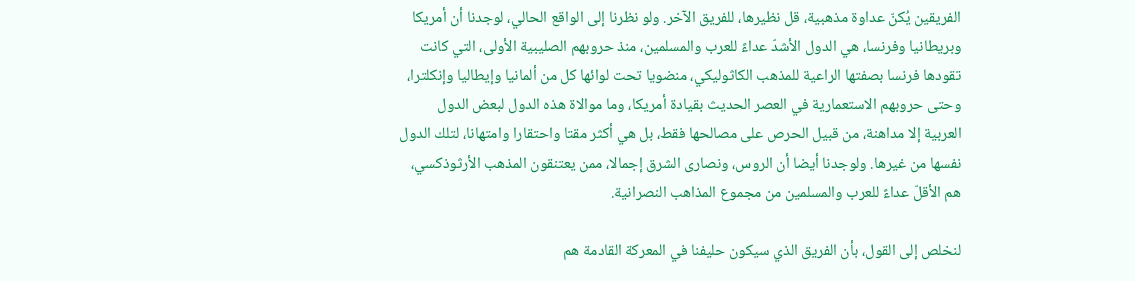الفريقين يُكنّ عداوة مذهبية، قل نظيرها، للفريق الآخر. ولو نظرنا إلى الواقع الحالي، لوجدنا أن أمريكا وبريطانيا وفرنسا، هي الدول الأشدّ عداءً للعرب والمسلمين، منذ حروبهم الصليبية الأولى، التي كانت تقودها فرنسا بصفتها الراعية للمذهب الكاثوليكي، منضويا تحت لوائها كل من ألمانيا وإيطاليا وإنكلترا، وحتى حروبهم الاستعمارية في العصر الحديث بقيادة أمريكا، وما موالاة هذه الدول لبعض الدول العربية إلا مداهنة، من قبيل الحرص على مصالحها فقط، بل هي أكثر مقتا واحتقارا وامتهانا، لتلك الدول نفسها من غيرها. ولوجدنا أيضا أن الروس، ونصارى الشرق إجمالا، ممن يعتنقون المذهب الأرثوذكسي، هم الأقلّ عداءً للعرب والمسلمين من مجموع المذاهب النصرانية.

لنخلص إلى القول، بأن الفريق الذي سيكون حليفنا في المعركة القادمة هم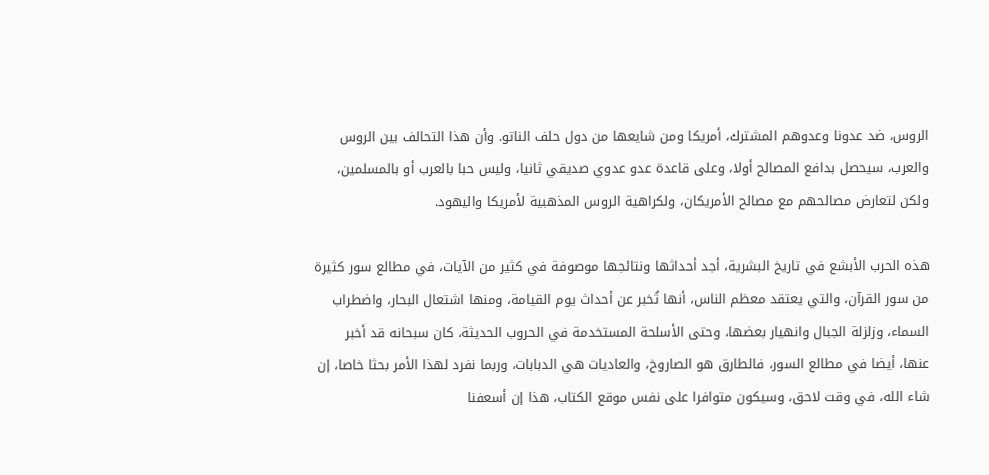الروس، ضد عدونا وعدوهم المشترك، أمريكا ومن شايعها من دول حلف الناتو. وأن هذا التحالف بين الروس والعرب، سيحصل بدافع المصالح أولا، وعلى قاعدة عدو عدوي صديقي ثانيا، وليس حبا بالعرب أو بالمسلمين، ولكن لتعارض مصالحهم مع مصالح الأمريكان، ولكراهية الروس المذهبية لأمريكا واليهود.

هذه الحرب الأبشع في تاريخ البشرية، أجد أحداثها ونتائجها موصوفة في كثير من الآيات، في مطالع سور كثيرة من سور القرآن، والتي يعتقد معظم الناس، أنها تُخبر عن أحداث يوم القيامة، ومنها اشتعال البحار، واضطراب السماء، وزلزلة الجبال وانهيار بعضها، وحتى الأسلحة المستخدمة في الحروب الحديثة، كان سبحانه قد أخبر عنها، أيضا في مطالع السور، فالطارق هو الصاروخ، والعاديات هي الدبابات، وربما نفرد لهذا الأمر بحثا خاصا، إن شاء الله، في وقت لاحق، وسيكون متوافرا على نفس موقع الكتاب، هذا إن أسعفنا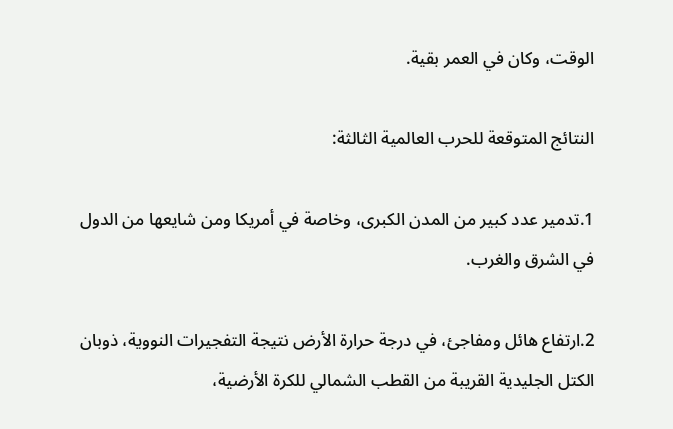الوقت، وكان في العمر بقية.

النتائج المتوقعة للحرب العالمية الثالثة:

1.تدمير عدد كبير من المدن الكبرى، وخاصة في أمريكا ومن شايعها من الدول في الشرق والغرب.

2.ارتفاع هائل ومفاجئ، في درجة حرارة الأرض نتيجة التفجيرات النووية، ذوبان الكتل الجليدية القريبة من القطب الشمالي للكرة الأرضية،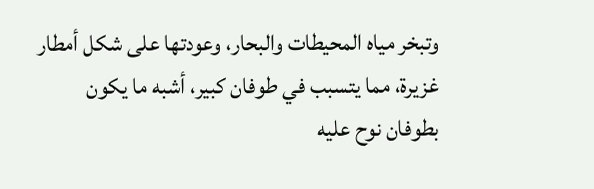وتبخر مياه المحيطات والبحار، وعودتها على شكل أمطار غزيرة، مما يتسبب في طوفان كبير، أشبه ما يكون بطوفان نوح عليه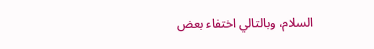السلام، وبالتالي اختفاء بعض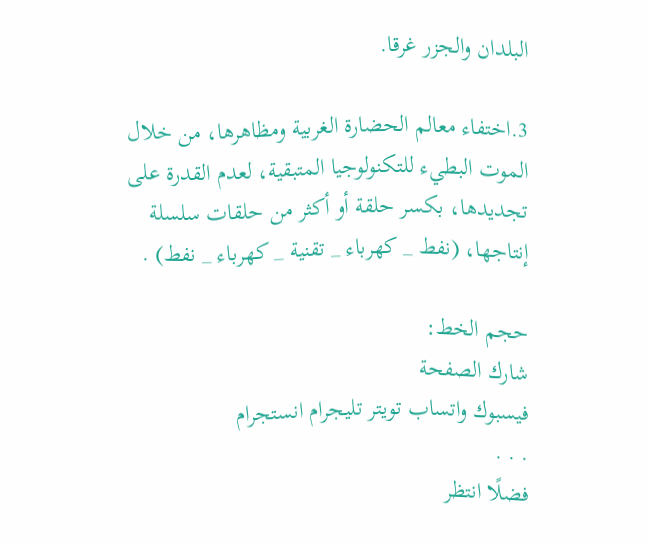البلدان والجزر غرقا.

3.اختفاء معالم الحضارة الغربية ومظاهرها، من خلال الموت البطيء للتكنولوجيا المتبقية، لعدم القدرة على تجديدها، بكسر حلقة أو أكثر من حلقات سلسلة إنتاجها، (نفط _ كهرباء _ تقنية _ كهرباء _ نفط) .

حجم الخط:
شارك الصفحة
فيسبوك واتساب تويتر تليجرام انستجرام
. . .
فضلًا انتظر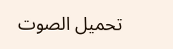تحميل الصوت